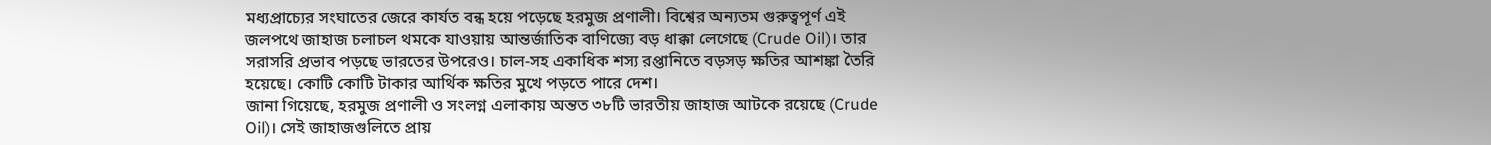মধ্যপ্রাচ্যের সংঘাতের জেরে কার্যত বন্ধ হয়ে পড়েছে হরমুজ প্রণালী। বিশ্বের অন্যতম গুরুত্বপূর্ণ এই জলপথে জাহাজ চলাচল থমকে যাওয়ায় আন্তর্জাতিক বাণিজ্যে বড় ধাক্কা লেগেছে (Crude Oil)। তার সরাসরি প্রভাব পড়ছে ভারতের উপরেও। চাল-সহ একাধিক শস্য রপ্তানিতে বড়সড় ক্ষতির আশঙ্কা তৈরি হয়েছে। কোটি কোটি টাকার আর্থিক ক্ষতির মুখে পড়তে পারে দেশ।
জানা গিয়েছে, হরমুজ প্রণালী ও সংলগ্ন এলাকায় অন্তত ৩৮টি ভারতীয় জাহাজ আটকে রয়েছে (Crude Oil)। সেই জাহাজগুলিতে প্রায়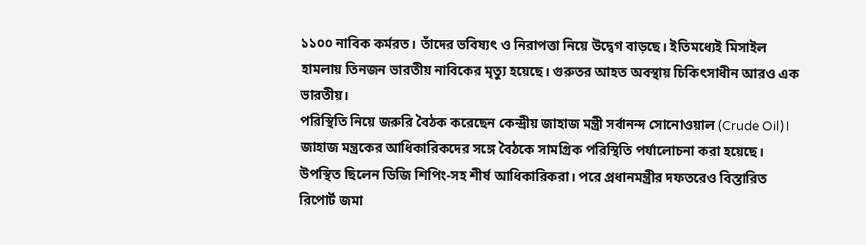১১০০ নাবিক কর্মরত। তাঁদের ভবিষ্যৎ ও নিরাপত্তা নিয়ে উদ্বেগ বাড়ছে। ইতিমধ্যেই মিসাইল হামলায় তিনজন ভারতীয় নাবিকের মৃত্যু হয়েছে। গুরুতর আহত অবস্থায় চিকিৎসাধীন আরও এক ভারতীয়।
পরিস্থিতি নিয়ে জরুরি বৈঠক করেছেন কেন্দ্রীয় জাহাজ মন্ত্রী সর্বানন্দ সোনোওয়াল (Crude Oil)। জাহাজ মন্ত্রকের আধিকারিকদের সঙ্গে বৈঠকে সামগ্রিক পরিস্থিতি পর্যালোচনা করা হয়েছে। উপস্থিত ছিলেন ডিজি শিপিং-সহ শীর্ষ আধিকারিকরা। পরে প্রধানমন্ত্রীর দফতরেও বিস্তারিত রিপোর্ট জমা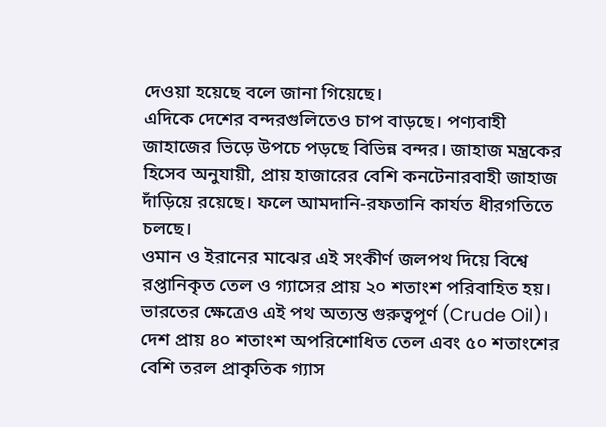দেওয়া হয়েছে বলে জানা গিয়েছে।
এদিকে দেশের বন্দরগুলিতেও চাপ বাড়ছে। পণ্যবাহী জাহাজের ভিড়ে উপচে পড়ছে বিভিন্ন বন্দর। জাহাজ মন্ত্রকের হিসেব অনুযায়ী, প্রায় হাজারের বেশি কনটেনারবাহী জাহাজ দাঁড়িয়ে রয়েছে। ফলে আমদানি-রফতানি কার্যত ধীরগতিতে চলছে।
ওমান ও ইরানের মাঝের এই সংকীর্ণ জলপথ দিয়ে বিশ্বে রপ্তানিকৃত তেল ও গ্যাসের প্রায় ২০ শতাংশ পরিবাহিত হয়। ভারতের ক্ষেত্রেও এই পথ অত্যন্ত গুরুত্বপূর্ণ (Crude Oil)। দেশ প্রায় ৪০ শতাংশ অপরিশোধিত তেল এবং ৫০ শতাংশের বেশি তরল প্রাকৃতিক গ্যাস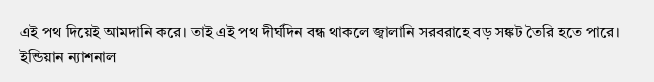এই পথ দিয়েই আমদানি করে। তাই এই পথ দীর্ঘদিন বন্ধ থাকলে জ্বালানি সরবরাহে বড় সঙ্কট তৈরি হতে পারে।
ইন্ডিয়ান ন্যাশনাল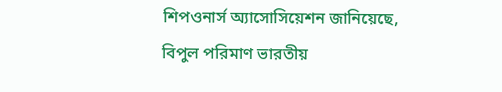শিপওনার্স অ্যাসোসিয়েশন জানিয়েছে, বিপুল পরিমাণ ভারতীয়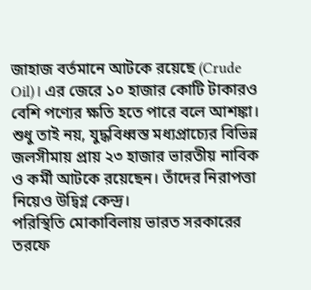জাহাজ বর্তমানে আটকে রয়েছে (Crude Oil)। এর জেরে ১০ হাজার কোটি টাকারও বেশি পণ্যের ক্ষতি হতে পারে বলে আশঙ্কা। শুধু তাই নয়, যুদ্ধবিধ্বস্ত মধ্যপ্রাচ্যের বিভিন্ন জলসীমায় প্রায় ২৩ হাজার ভারতীয় নাবিক ও কর্মী আটকে রয়েছেন। তাঁদের নিরাপত্তা নিয়েও উদ্বিগ্ন কেন্দ্র।
পরিস্থিতি মোকাবিলায় ভারত সরকারের তরফে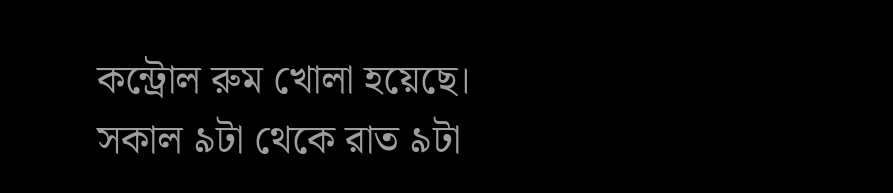কন্ট্রোল রুম খোলা হয়েছে। সকাল ৯টা থেকে রাত ৯টা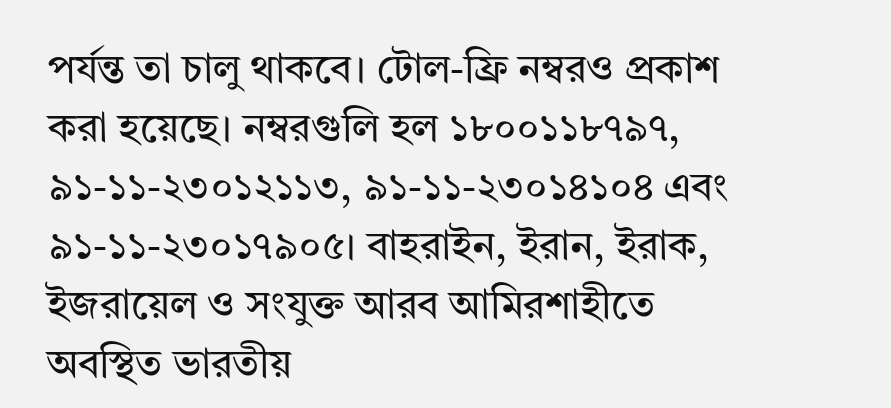পর্যন্ত তা চালু থাকবে। টোল-ফ্রি নম্বরও প্রকাশ করা হয়েছে। নম্বরগুলি হল ১৮০০১১৮৭৯৭, ৯১-১১-২৩০১২১১৩, ৯১-১১-২৩০১৪১০৪ এবং ৯১-১১-২৩০১৭৯০৫। বাহরাইন, ইরান, ইরাক, ইজরায়েল ও সংযুক্ত আরব আমিরশাহীতে অবস্থিত ভারতীয়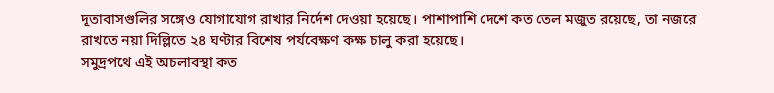দূতাবাসগুলির সঙ্গেও যোগাযোগ রাখার নির্দেশ দেওয়া হয়েছে। পাশাপাশি দেশে কত তেল মজুত রয়েছে, তা নজরে রাখতে নয়া দিল্লিতে ২৪ ঘণ্টার বিশেষ পর্যবেক্ষণ কক্ষ চালু করা হয়েছে।
সমুদ্রপথে এই অচলাবস্থা কত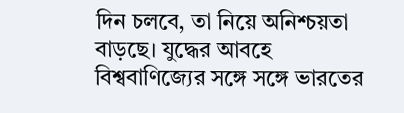দিন চলবে, তা নিয়ে অনিশ্চয়তা বাড়ছে। যুদ্ধের আবহে বিশ্ববাণিজ্যের সঙ্গে সঙ্গে ভারতের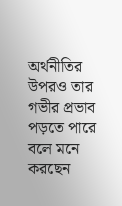অর্থনীতির উপরও তার গভীর প্রভাব পড়তে পারে বলে মনে করছেন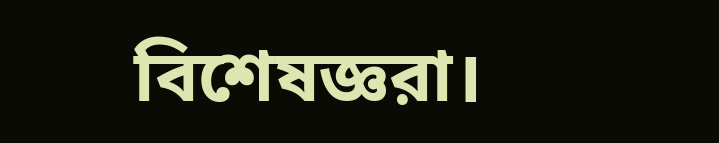বিশেষজ্ঞরা।